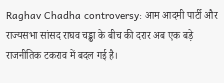Raghav Chadha controversy: आम आदमी पार्टी और राज्यसभा सांसद राघव चड्ढा के बीच की दरार अब एक बड़े राजनीतिक टकराव में बदल गई है।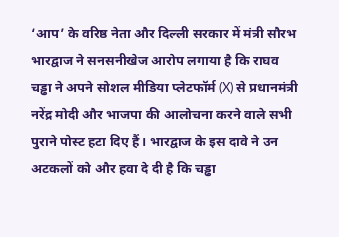‘आप’ के वरिष्ठ नेता और दिल्ली सरकार में मंत्री सौरभ भारद्वाज ने सनसनीखेज आरोप लगाया है कि राघव चड्ढा ने अपने सोशल मीडिया प्लेटफॉर्म (X) से प्रधानमंत्री नरेंद्र मोदी और भाजपा की आलोचना करने वाले सभी पुराने पोस्ट हटा दिए हैं। भारद्वाज के इस दावे ने उन अटकलों को और हवा दे दी है कि चड्ढा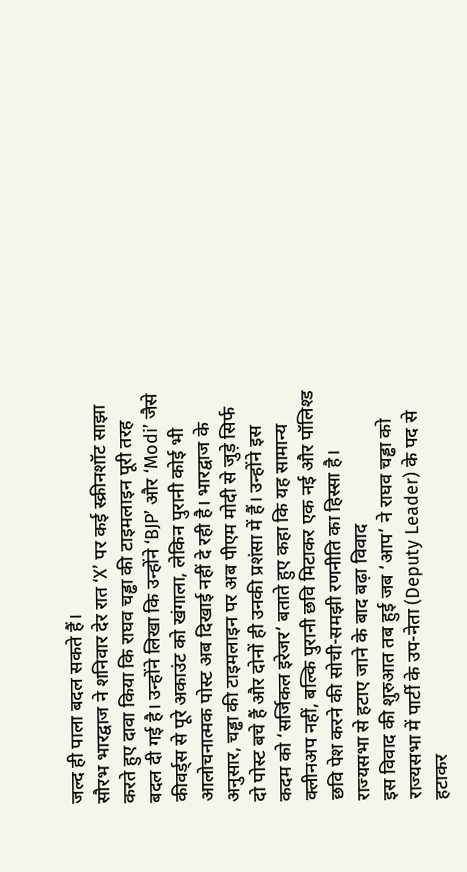जल्द ही पाला बदल सकते हैं।
सौरभ भारद्वाज ने शनिवार देर रात ‘X’ पर कई स्क्रीनशॉट साझा करते हुए दावा किया कि राघव चड्ढा की टाइमलाइन पूरी तरह बदल दी गई है। उन्होंने लिखा कि उन्होंने ‘BJP’ और ‘Modi’ जैसे कीवर्ड्स से पूरे अकाउंट को खंगाला, लेकिन पुरानी कोई भी आलोचनात्मक पोस्ट अब दिखाई नहीं दे रही है। भारद्वाज के अनुसार, चड्ढा की टाइमलाइन पर अब पीएम मोदी से जुड़े सिर्फ दो पोस्ट बचे हैं और दोनों ही उनकी प्रशंसा में हैं। उन्होंने इस कदम को ‘सर्जिकल इरेजर’ बताते हुए कहा कि यह सामान्य क्लीनअप नहीं, बल्कि पुरानी छवि मिटाकर एक नई और पॉलिश्ड छवि पेश करने की सोची-समझी रणनीति का हिस्सा है।
राज्यसभा से हटाए जाने के बाद बढ़ा विवाद
इस विवाद की शुरुआत तब हुई जब ‘आप’ ने राघव चड्ढा को राज्यसभा में पार्टी के उप-नेता (Deputy Leader) के पद से हटाकर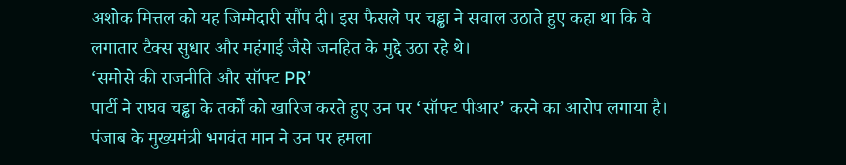अशोक मित्तल को यह जिम्मेदारी सौंप दी। इस फैसले पर चड्ढा ने सवाल उठाते हुए कहा था कि वे लगातार टैक्स सुधार और महंगाई जैसे जनहित के मुद्दे उठा रहे थे।
‘समोसे की राजनीति और सॉफ्ट PR’
पार्टी ने राघव चड्ढा के तर्कों को खारिज करते हुए उन पर ‘सॉफ्ट पीआर’ करने का आरोप लगाया है। पंजाब के मुख्यमंत्री भगवंत मान ने उन पर हमला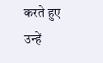करते हुए उन्हें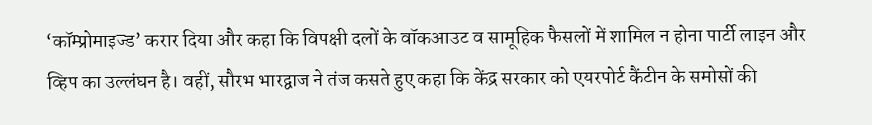‘कॉम्प्रोमाइज्ड’ करार दिया और कहा कि विपक्षी दलों के वॉकआउट व सामूहिक फैसलों में शामिल न होना पार्टी लाइन और व्हिप का उल्लंघन है। वहीं, सौरभ भारद्वाज ने तंज कसते हुए कहा कि केंद्र सरकार को एयरपोर्ट कैंटीन के समोसों की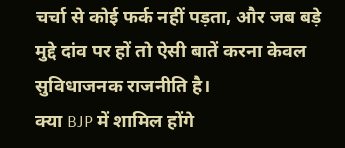चर्चा से कोई फर्क नहीं पड़ता, और जब बड़े मुद्दे दांव पर हों तो ऐसी बातें करना केवल सुविधाजनक राजनीति है।
क्या BJP में शामिल होंगे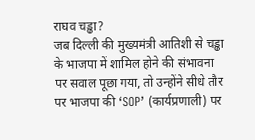राघव चड्ढा?
जब दिल्ली की मुख्यमंत्री आतिशी से चड्ढा के भाजपा में शामिल होने की संभावना पर सवाल पूछा गया, तो उन्होंने सीधे तौर पर भाजपा की ‘SOP’ (कार्यप्रणाली) पर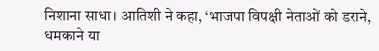निशाना साधा। आतिशी ने कहा, ‘भाजपा विपक्षी नेताओं को डराने, धमकाने या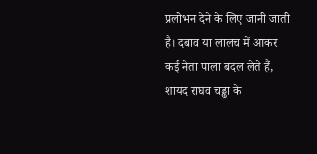प्रलोभन देने के लिए जानी जाती है। दबाव या लालच में आकर कई नेता पाला बदल लेते हैं, शायद राघव चड्ढा के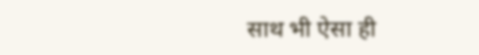साथ भी ऐसा ही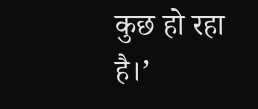कुछ हो रहा है।’